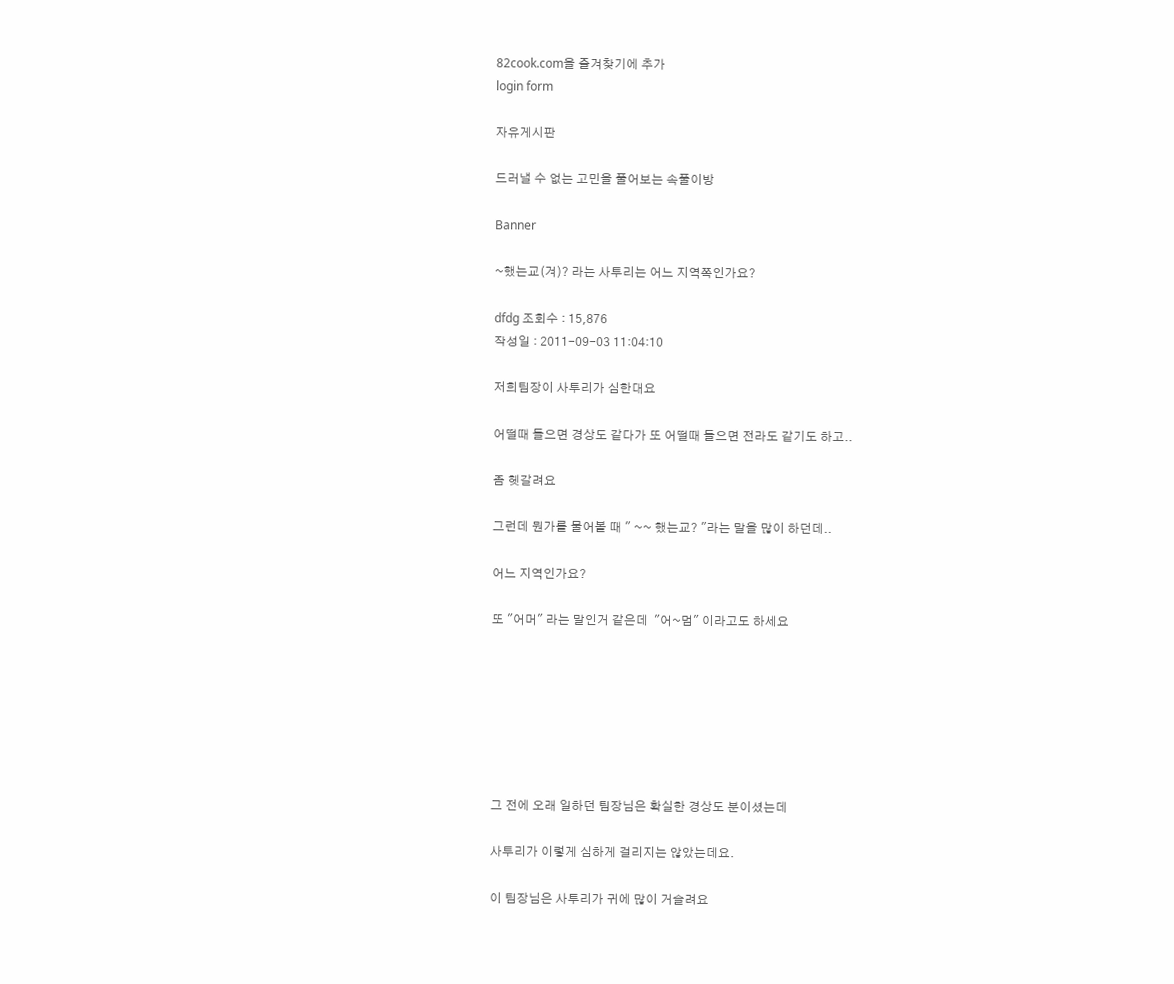82cook.com을 즐겨찾기에 추가
login form

자유게시판

드러낼 수 없는 고민을 풀어보는 속풀이방

Banner

~했는교(겨)? 라는 사투리는 어느 지역쪽인가요?

dfdg 조회수 : 15,876
작성일 : 2011-09-03 11:04:10

저희팀장이 사투리가 심한대요

어떨때 들으면 경상도 같다가 또 어떨때 들으면 전라도 같기도 하고..

좀 헷갈려요

그런데 뭔가를 물어볼 때 " ~~ 했는교? "라는 말을 많이 하던데..

어느 지역인가요?

또 "어머" 라는 말인거 같은데  "어~멈" 이라고도 하세요







그 전에 오래 일하던 팀장님은 확실한 경상도 분이셨는데

사투리가 이렇게 심하게 걸리지는 않았는데요.

이 팀장님은 사투리가 귀에 많이 거슬려요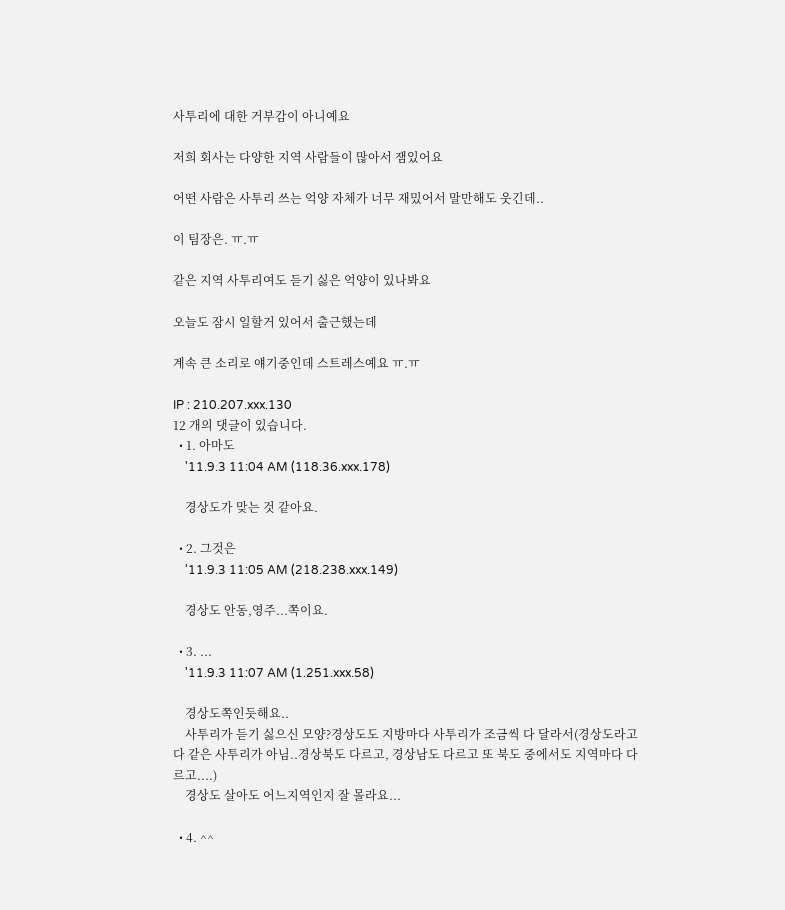사투리에 대한 거부감이 아니예요

저희 회사는 다양한 지역 사람들이 많아서 잼있어요

어떤 사람은 사투리 쓰는 억양 자체가 너무 재밌어서 말만해도 웃긴데..

이 팀장은. ㅠ.ㅠ

같은 지역 사투리여도 듣기 싫은 억양이 있나봐요

오늘도 잠시 일할거 있어서 출근했는데

계속 큰 소리로 얘기중인데 스트레스예요 ㅠ.ㅠ

IP : 210.207.xxx.130
12 개의 댓글이 있습니다.
  • 1. 아마도
    '11.9.3 11:04 AM (118.36.xxx.178)

    경상도가 맞는 것 같아요.

  • 2. 그것은
    '11.9.3 11:05 AM (218.238.xxx.149)

    경상도 안동,영주...쪽이요.

  • 3. ...
    '11.9.3 11:07 AM (1.251.xxx.58)

    경상도쪽인듯해요..
    사투리가 듣기 싫으신 모양?경상도도 지방마다 사투리가 조금씩 다 달라서(경상도라고 다 같은 사투리가 아님..경상북도 다르고, 경상남도 다르고 또 북도 중에서도 지역마다 다르고....)
    경상도 살아도 어느지역인지 잘 몰라요...

  • 4. ^^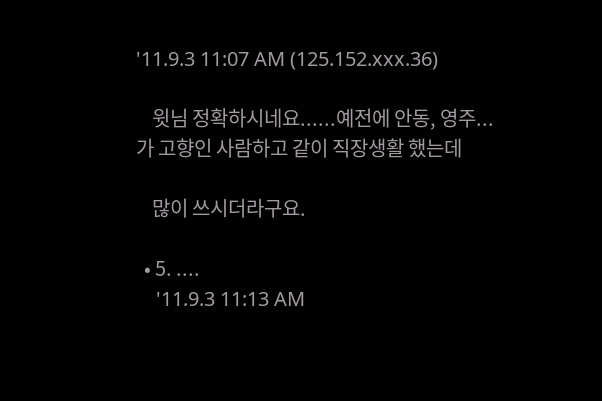'11.9.3 11:07 AM (125.152.xxx.36)

    윗님 정확하시네요......예전에 안동, 영주...가 고향인 사람하고 같이 직장생활 했는데

    많이 쓰시더라구요.

  • 5. ....
    '11.9.3 11:13 AM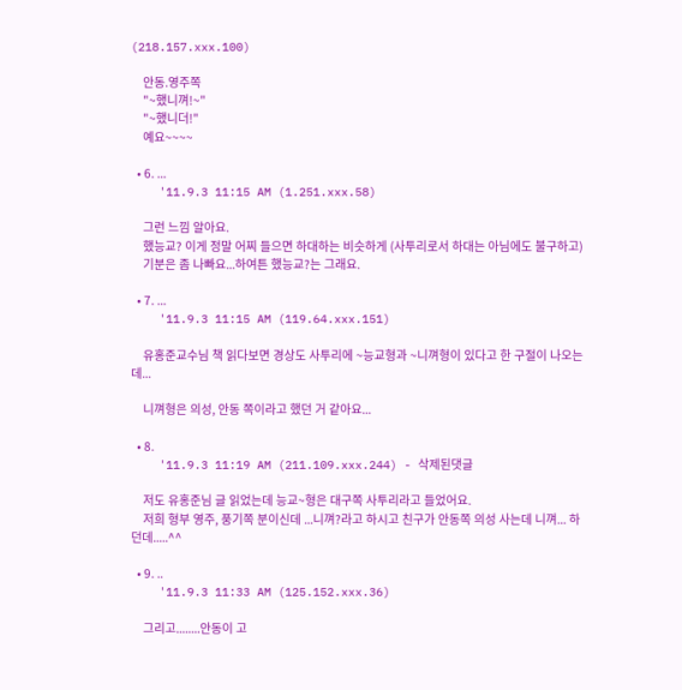(218.157.xxx.100)

    안동.영주쪽
    "~했니껴!~"
    "~했니더!"
    예요~~~~

  • 6. ...
    '11.9.3 11:15 AM (1.251.xxx.58)

    그런 느낌 알아요.
    했능교? 이게 정말 어찌 들으면 하대하는 비슷하게 (사투리로서 하대는 아님에도 불구하고)
    기분은 좀 나빠요...하여튼 했능교?는 그래요.

  • 7. ...
    '11.9.3 11:15 AM (119.64.xxx.151)

    유홍준교수님 책 읽다보면 경상도 사투리에 ~능교형과 ~니껴형이 있다고 한 구절이 나오는데...

    니껴형은 의성, 안동 쪽이라고 했던 거 같아요...

  • 8.
    '11.9.3 11:19 AM (211.109.xxx.244) - 삭제된댓글

    저도 유홍준님 글 읽었는데 능교~형은 대구쪽 사투리라고 들었어요.
    저희 형부 영주, 풍기쪽 분이신데 ...니껴?라고 하시고 친구가 안동쪽 의성 사는데 니껴... 하던데.....^^

  • 9. ..
    '11.9.3 11:33 AM (125.152.xxx.36)

    그리고........안동이 고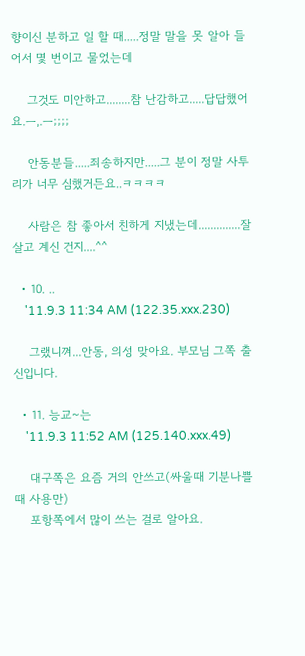향이신 분하고 일 할 때.....정말 말을 못 알아 들어서 몇 번이고 물었는데

    그것도 미안하고........참 난감하고.....답답했어요.ㅡ,.ㅡ;;;;

    안동분들.....죄송하지만.....그 분이 정말 사투리가 너무 심했거든요..ㅋㅋㅋㅋ

    사람은 참 좋아서 친하게 지냈는데..............잘 살고 계신 건지....^^

  • 10. ..
    '11.9.3 11:34 AM (122.35.xxx.230)

    그랬니껴...안동, 의성 맞아요. 부모님 그쪽 출신입니다.

  • 11. 능교~는
    '11.9.3 11:52 AM (125.140.xxx.49)

    대구쪽은 요즘 거의 안쓰고(싸울때 기분나쁠때 사용만)
    포항쪽에서 많이 쓰는 걸로 알아요.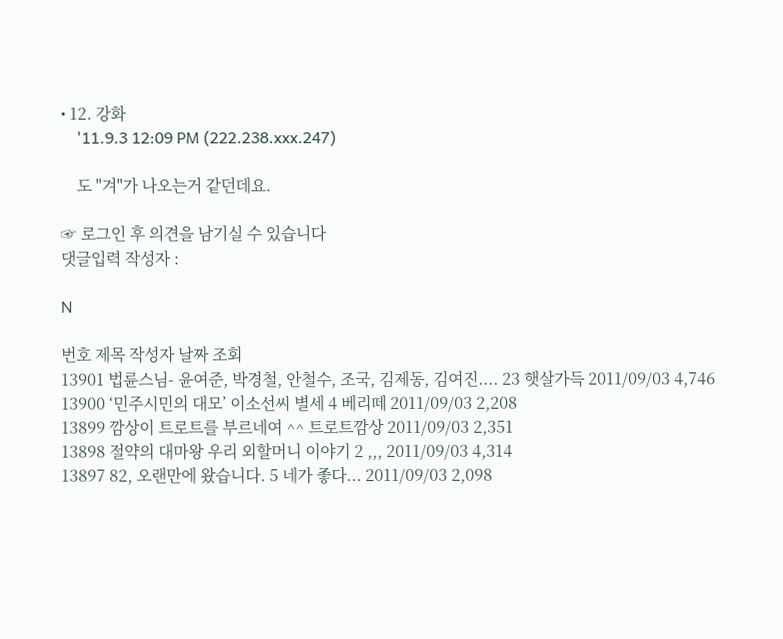• 12. 강화
    '11.9.3 12:09 PM (222.238.xxx.247)

    도 "겨"가 나오는거 같던데요.

☞ 로그인 후 의견을 남기실 수 있습니다
댓글입력 작성자 :

N

번호 제목 작성자 날짜 조회
13901 법륜스님- 윤여준, 박경철, 안철수, 조국, 김제동, 김여진.... 23 햇살가득 2011/09/03 4,746
13900 ‘민주시민의 대모’ 이소선씨 별세 4 베리떼 2011/09/03 2,208
13899 깜상이 트로트를 부르네여 ^^ 트로트깜상 2011/09/03 2,351
13898 절약의 대마왕 우리 외할머니 이야기 2 ,,, 2011/09/03 4,314
13897 82, 오랜만에 왔습니다. 5 네가 좋다... 2011/09/03 2,098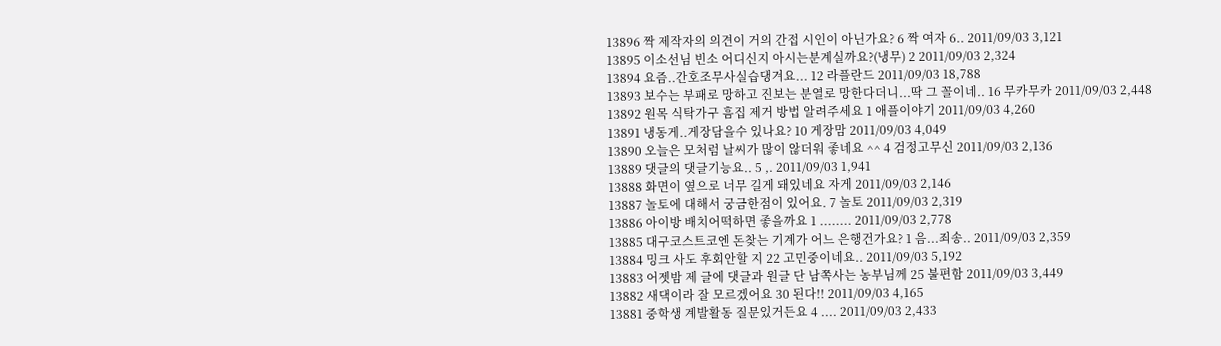13896 짝 제작자의 의견이 거의 간접 시인이 아닌가요? 6 짝 여자 6.. 2011/09/03 3,121
13895 이소선님 빈소 어디신지 아시는분계실까요?(냉무) 2 2011/09/03 2,324
13894 요즘..간호조무사실습댕겨요... 12 라플란드 2011/09/03 18,788
13893 보수는 부패로 망하고 진보는 분열로 망한다더니...딱 그 꼴이네.. 16 무카무카 2011/09/03 2,448
13892 원목 식탁가구 흠집 제거 방법 알려주세요 1 애플이야기 2011/09/03 4,260
13891 냉동게..게장담을수 있나요? 10 게장맘 2011/09/03 4,049
13890 오늘은 모처럼 날씨가 많이 않더워 좋네요 ^^ 4 검정고무신 2011/09/03 2,136
13889 댓글의 댓글기능요.. 5 ,. 2011/09/03 1,941
13888 화면이 옆으로 너무 길게 돼있네요 자게 2011/09/03 2,146
13887 놀토에 대해서 궁금한점이 있어요. 7 놀토 2011/09/03 2,319
13886 아이방 배치어떡하면 좋을까요 1 ........ 2011/09/03 2,778
13885 대구코스트코엔 돈찾는 기계가 어느 은행건가요? 1 음...죄송.. 2011/09/03 2,359
13884 밍크 사도 후회안할 지 22 고민중이네요.. 2011/09/03 5,192
13883 어젯밤 제 글에 댓글과 원글 단 남쪽사는 농부님께 25 불편함 2011/09/03 3,449
13882 새댁이라 잘 모르겠어요 30 된다!! 2011/09/03 4,165
13881 중학생 계발활동 질문있거든요 4 .... 2011/09/03 2,433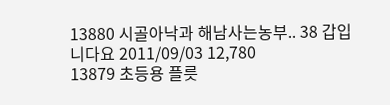13880 시골아낙과 해남사는농부.. 38 갑입니다요 2011/09/03 12,780
13879 초등용 플릇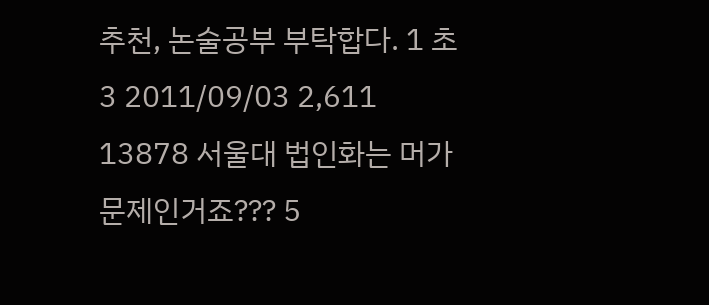추천, 논술공부 부탁합다. 1 초3 2011/09/03 2,611
13878 서울대 법인화는 머가문제인거죠??? 5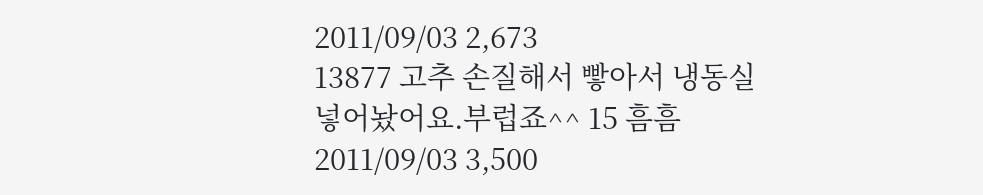2011/09/03 2,673
13877 고추 손질해서 빻아서 냉동실 넣어놨어요.부럽죠^^ 15 흠흠 2011/09/03 3,500